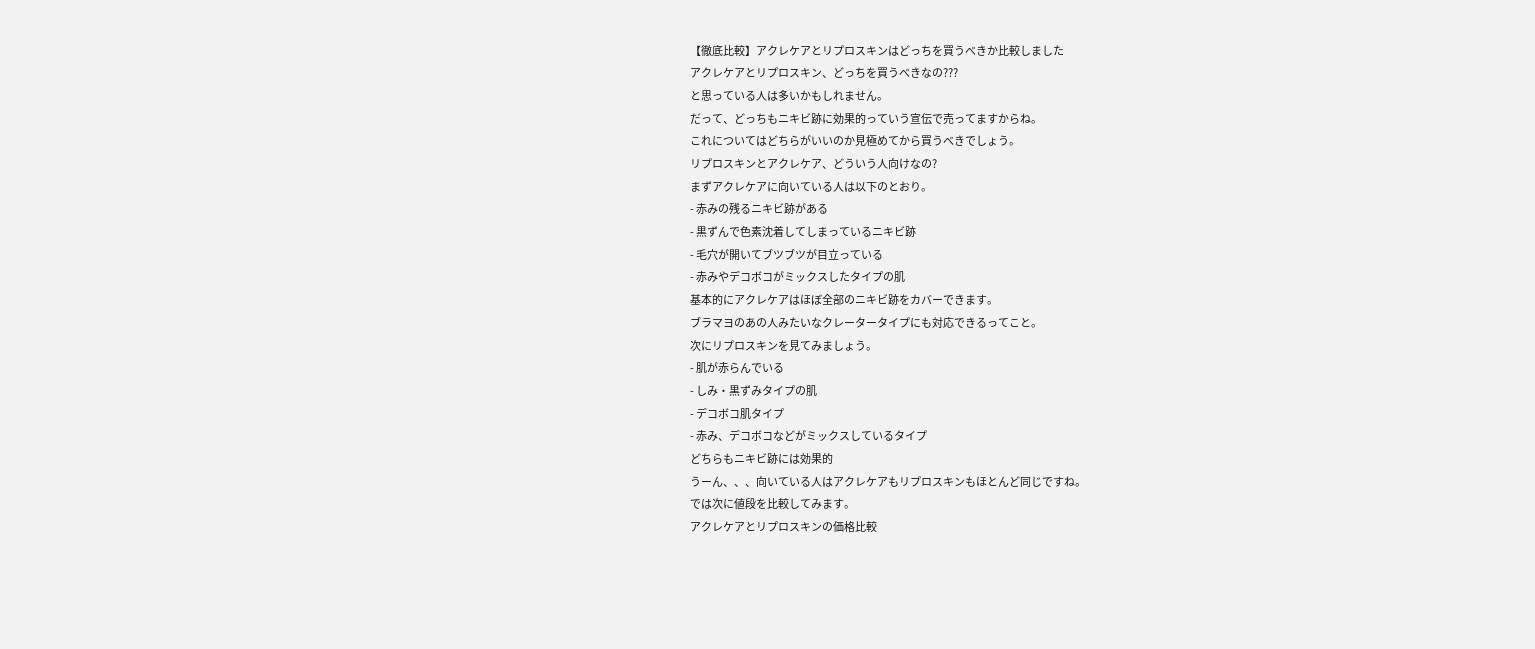【徹底比較】アクレケアとリプロスキンはどっちを買うべきか比較しました
アクレケアとリプロスキン、どっちを買うべきなの???
と思っている人は多いかもしれません。
だって、どっちもニキビ跡に効果的っていう宣伝で売ってますからね。
これについてはどちらがいいのか見極めてから買うべきでしょう。
リプロスキンとアクレケア、どういう人向けなの?
まずアクレケアに向いている人は以下のとおり。
- 赤みの残るニキビ跡がある
- 黒ずんで色素沈着してしまっているニキビ跡
- 毛穴が開いてブツブツが目立っている
- 赤みやデコボコがミックスしたタイプの肌
基本的にアクレケアはほぼ全部のニキビ跡をカバーできます。
ブラマヨのあの人みたいなクレータータイプにも対応できるってこと。
次にリプロスキンを見てみましょう。
- 肌が赤らんでいる
- しみ・黒ずみタイプの肌
- デコボコ肌タイプ
- 赤み、デコボコなどがミックスしているタイプ
どちらもニキビ跡には効果的
うーん、、、向いている人はアクレケアもリプロスキンもほとんど同じですね。
では次に値段を比較してみます。
アクレケアとリプロスキンの価格比較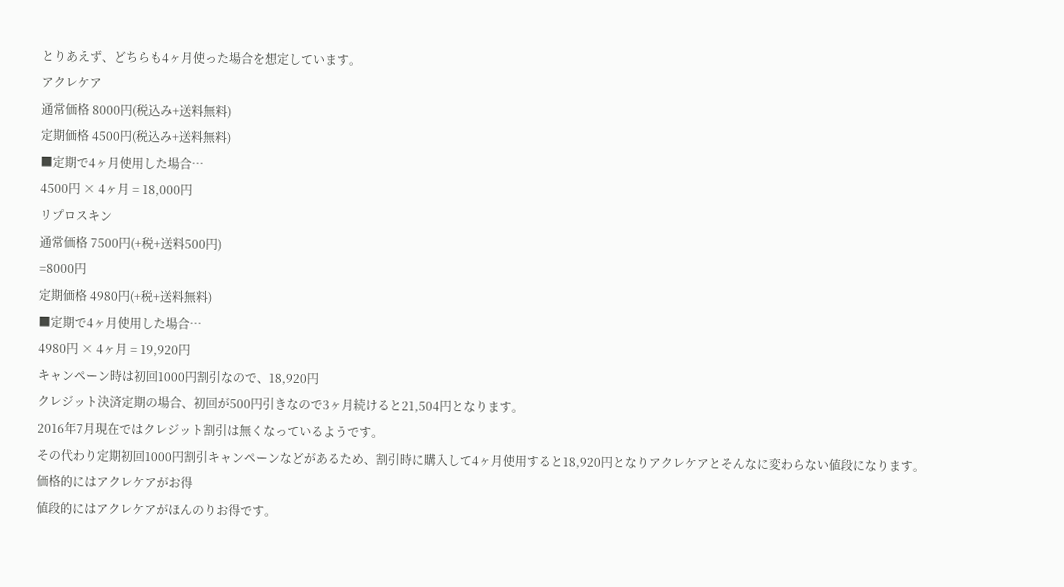とりあえず、どちらも4ヶ月使った場合を想定しています。
アクレケア
通常価格 8000円(税込み+送料無料)
定期価格 4500円(税込み+送料無料)
■定期で4ヶ月使用した場合…
4500円 × 4ヶ月 = 18,000円
リプロスキン
通常価格 7500円(+税+送料500円)
=8000円
定期価格 4980円(+税+送料無料)
■定期で4ヶ月使用した場合…
4980円 × 4ヶ月 = 19,920円
キャンペーン時は初回1000円割引なので、18,920円
クレジット決済定期の場合、初回が500円引きなので3ヶ月続けると21,504円となります。
2016年7月現在ではクレジット割引は無くなっているようです。
その代わり定期初回1000円割引キャンペーンなどがあるため、割引時に購入して4ヶ月使用すると18,920円となりアクレケアとそんなに変わらない値段になります。
価格的にはアクレケアがお得
値段的にはアクレケアがほんのりお得です。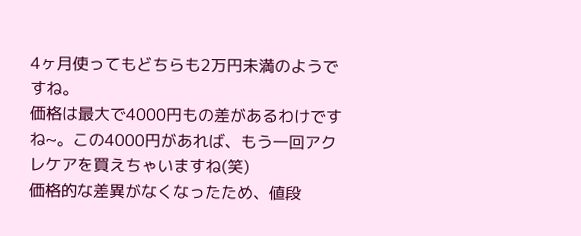4ヶ月使ってもどちらも2万円未満のようですね。
価格は最大で4000円もの差があるわけですね~。この4000円があれば、もう一回アクレケアを買えちゃいますね(笑)
価格的な差異がなくなったため、値段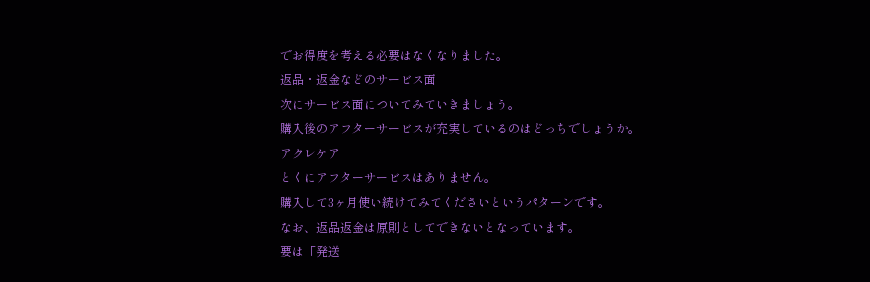でお得度を考える必要はなくなりました。
返品・返金などのサービス面
次にサービス面についてみていきましょう。
購入後のアフターサービスが充実しているのはどっちでしょうか。
アクレケア
とくにアフターサービスはありません。
購入して3ヶ月使い続けてみてくださいというパターンです。
なお、返品返金は原則としてできないとなっています。
要は「発送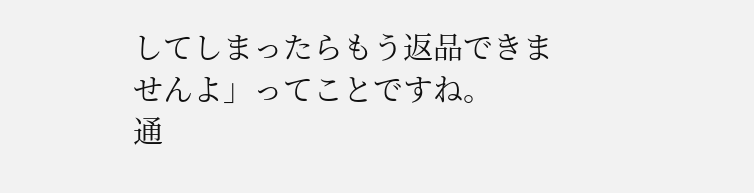してしまったらもう返品できませんよ」ってことですね。
通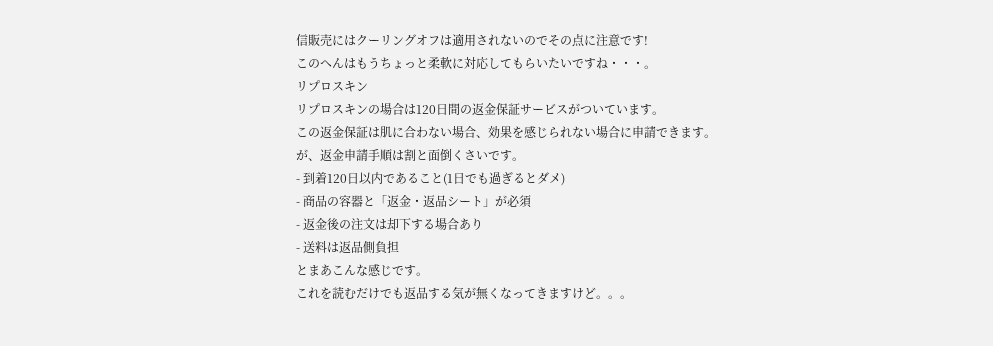信販売にはクーリングオフは適用されないのでその点に注意です!
このへんはもうちょっと柔軟に対応してもらいたいですね・・・。
リプロスキン
リプロスキンの場合は120日間の返金保証サービスがついています。
この返金保証は肌に合わない場合、効果を感じられない場合に申請できます。
が、返金申請手順は割と面倒くさいです。
- 到着120日以内であること(1日でも過ぎるとダメ)
- 商品の容器と「返金・返品シート」が必須
- 返金後の注文は却下する場合あり
- 送料は返品側負担
とまあこんな感じです。
これを読むだけでも返品する気が無くなってきますけど。。。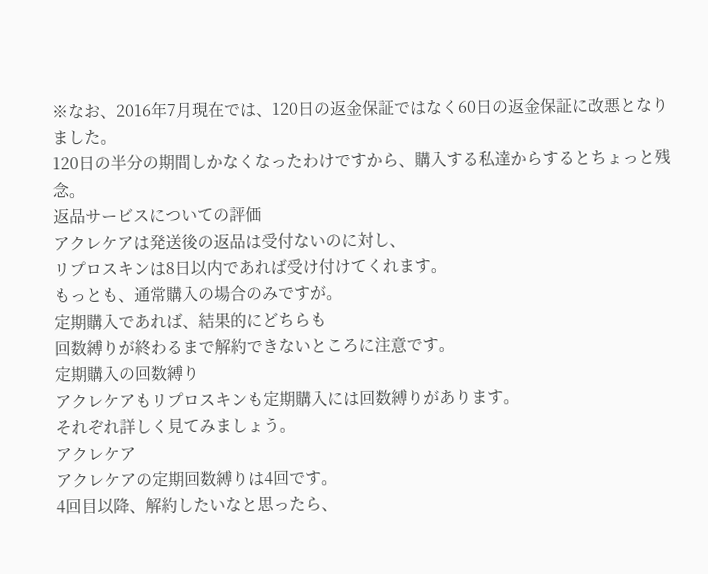※なお、2016年7月現在では、120日の返金保証ではなく60日の返金保証に改悪となりました。
120日の半分の期間しかなくなったわけですから、購入する私達からするとちょっと残念。
返品サービスについての評価
アクレケアは発送後の返品は受付ないのに対し、
リプロスキンは8日以内であれば受け付けてくれます。
もっとも、通常購入の場合のみですが。
定期購入であれば、結果的にどちらも
回数縛りが終わるまで解約できないところに注意です。
定期購入の回数縛り
アクレケアもリプロスキンも定期購入には回数縛りがあります。
それぞれ詳しく見てみましょう。
アクレケア
アクレケアの定期回数縛りは4回です。
4回目以降、解約したいなと思ったら、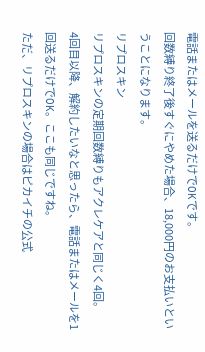電話またはメールを送るだけでOKです。
回数縛り終了後すぐにやめた場合、18,000円のお支払いということになります。
リプロスキン
リプロスキンの定期回数縛りもアクレケアと同じく4回。
4回目以降、解約したいなと思ったら、電話またはメールを1回送るだけでOK。ここも同じですね。
ただ、リプロスキンの場合はピカイチの公式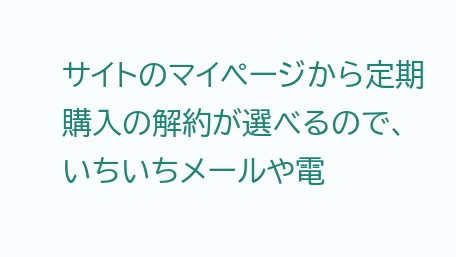サイトのマイページから定期購入の解約が選べるので、いちいちメールや電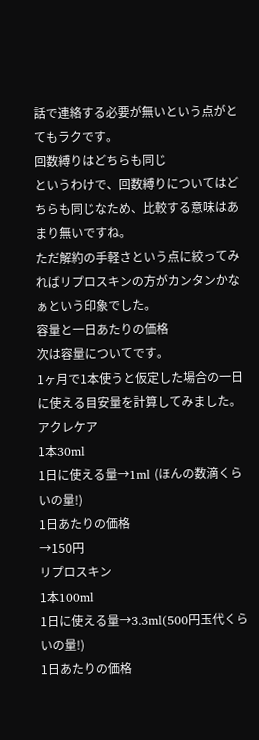話で連絡する必要が無いという点がとてもラクです。
回数縛りはどちらも同じ
というわけで、回数縛りについてはどちらも同じなため、比較する意味はあまり無いですね。
ただ解約の手軽さという点に絞ってみればリプロスキンの方がカンタンかなぁという印象でした。
容量と一日あたりの価格
次は容量についてです。
1ヶ月で1本使うと仮定した場合の一日に使える目安量を計算してみました。
アクレケア
1本30ml
1日に使える量→1ml (ほんの数滴くらいの量!)
1日あたりの価格
→150円
リプロスキン
1本100ml
1日に使える量→3.3ml(500円玉代くらいの量!)
1日あたりの価格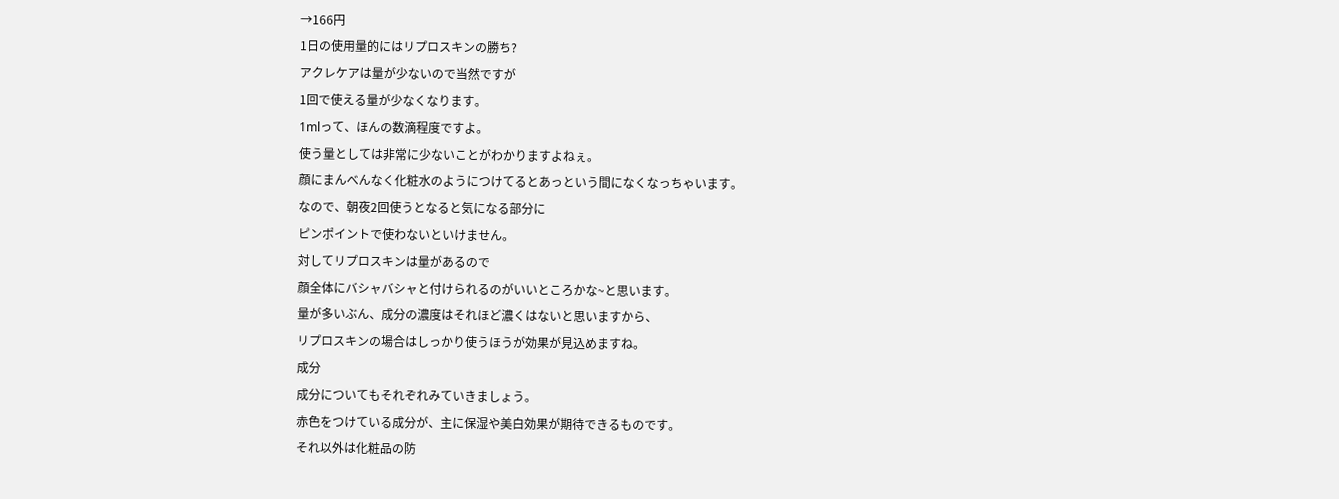→166円
1日の使用量的にはリプロスキンの勝ち?
アクレケアは量が少ないので当然ですが
1回で使える量が少なくなります。
1mlって、ほんの数滴程度ですよ。
使う量としては非常に少ないことがわかりますよねぇ。
顔にまんべんなく化粧水のようにつけてるとあっという間になくなっちゃいます。
なので、朝夜2回使うとなると気になる部分に
ピンポイントで使わないといけません。
対してリプロスキンは量があるので
顔全体にバシャバシャと付けられるのがいいところかな~と思います。
量が多いぶん、成分の濃度はそれほど濃くはないと思いますから、
リプロスキンの場合はしっかり使うほうが効果が見込めますね。
成分
成分についてもそれぞれみていきましょう。
赤色をつけている成分が、主に保湿や美白効果が期待できるものです。
それ以外は化粧品の防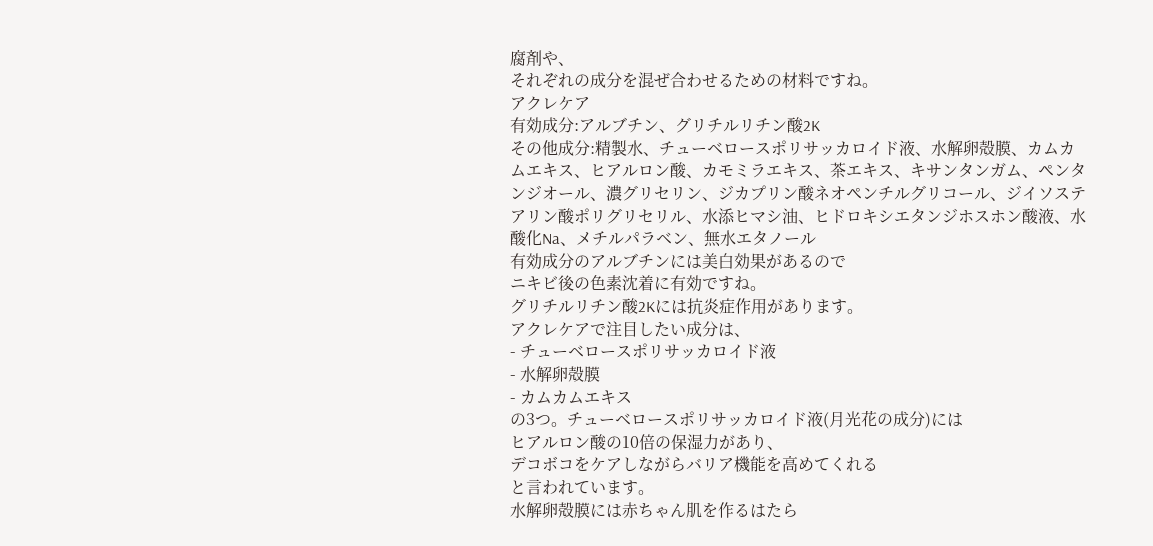腐剤や、
それぞれの成分を混ぜ合わせるための材料ですね。
アクレケア
有効成分:アルブチン、グリチルリチン酸2K
その他成分:精製水、チューベロースポリサッカロイド液、水解卵殻膜、カムカムエキス、ヒアルロン酸、カモミラエキス、茶エキス、キサンタンガム、ペンタンジオール、濃グリセリン、ジカプリン酸ネオペンチルグリコール、ジイソステアリン酸ポリグリセリル、水添ヒマシ油、ヒドロキシエタンジホスホン酸液、水酸化Na、メチルパラベン、無水エタノール
有効成分のアルブチンには美白効果があるので
ニキビ後の色素沈着に有効ですね。
グリチルリチン酸2Kには抗炎症作用があります。
アクレケアで注目したい成分は、
- チューベロースポリサッカロイド液
- 水解卵殻膜
- カムカムエキス
の3つ。チューベロースポリサッカロイド液(月光花の成分)には
ヒアルロン酸の10倍の保湿力があり、
デコボコをケアしながらバリア機能を高めてくれる
と言われています。
水解卵殻膜には赤ちゃん肌を作るはたら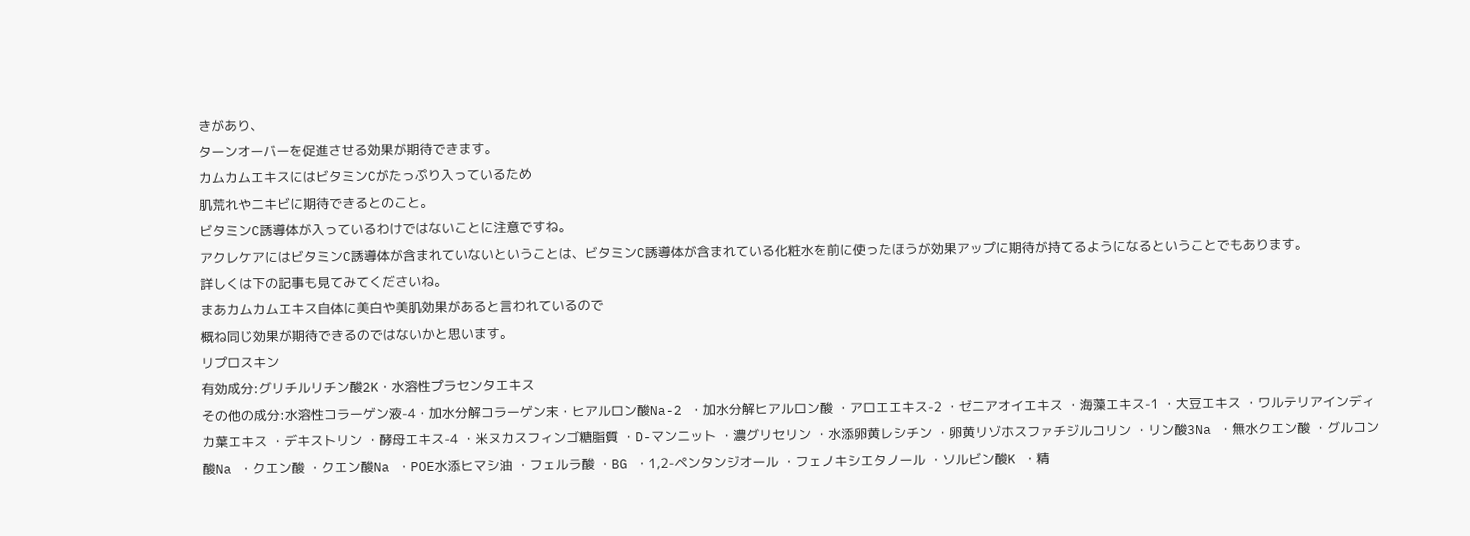きがあり、
ターンオーバーを促進させる効果が期待できます。
カムカムエキスにはビタミンCがたっぷり入っているため
肌荒れやニキビに期待できるとのこと。
ビタミンC誘導体が入っているわけではないことに注意ですね。
アクレケアにはビタミンC誘導体が含まれていないということは、ビタミンC誘導体が含まれている化粧水を前に使ったほうが効果アップに期待が持てるようになるということでもあります。
詳しくは下の記事も見てみてくださいね。
まあカムカムエキス自体に美白や美肌効果があると言われているので
概ね同じ効果が期待できるのではないかと思います。
リプロスキン
有効成分:グリチルリチン酸2K・水溶性プラセンタエキス
その他の成分:水溶性コラーゲン液-4・加水分解コラーゲン末・ヒアルロン酸Na-2 ・加水分解ヒアルロン酸 ・アロエエキス-2 ・ゼニアオイエキス ・海藻エキス-1 ・大豆エキス ・ワルテリアインディカ葉エキス ・デキストリン ・酵母エキス-4 ・米ヌカスフィンゴ糖脂質 ・D-マンニット ・濃グリセリン ・水添卵黄レシチン ・卵黄リゾホスファチジルコリン ・リン酸3Na ・無水クエン酸 ・グルコン酸Na ・クエン酸 ・クエン酸Na ・POE水添ヒマシ油 ・フェルラ酸 ・BG ・1,2-ペンタンジオール ・フェノキシエタノール ・ソルビン酸K ・精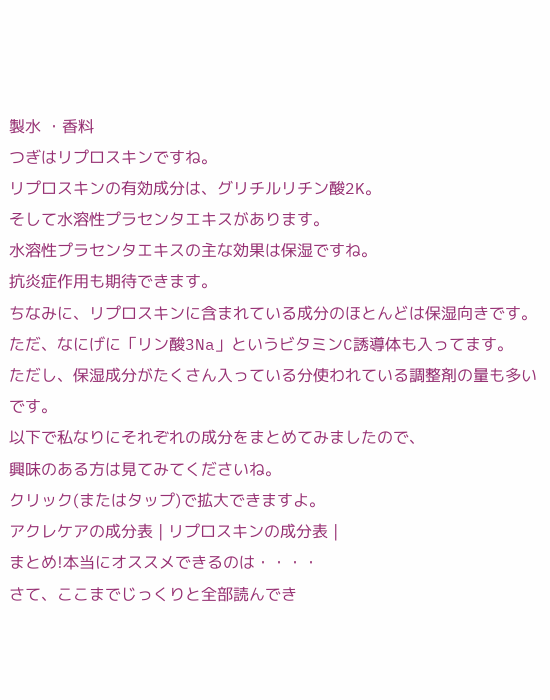製水 ・香料
つぎはリプロスキンですね。
リプロスキンの有効成分は、グリチルリチン酸2K。
そして水溶性プラセンタエキスがあります。
水溶性プラセンタエキスの主な効果は保湿ですね。
抗炎症作用も期待できます。
ちなみに、リプロスキンに含まれている成分のほとんどは保湿向きです。
ただ、なにげに「リン酸3Na」というビタミンC誘導体も入ってます。
ただし、保湿成分がたくさん入っている分使われている調整剤の量も多いです。
以下で私なりにそれぞれの成分をまとめてみましたので、
興味のある方は見てみてくださいね。
クリック(またはタップ)で拡大できますよ。
アクレケアの成分表 | リプロスキンの成分表 |
まとめ!本当にオススメできるのは・・・・
さて、ここまでじっくりと全部読んでき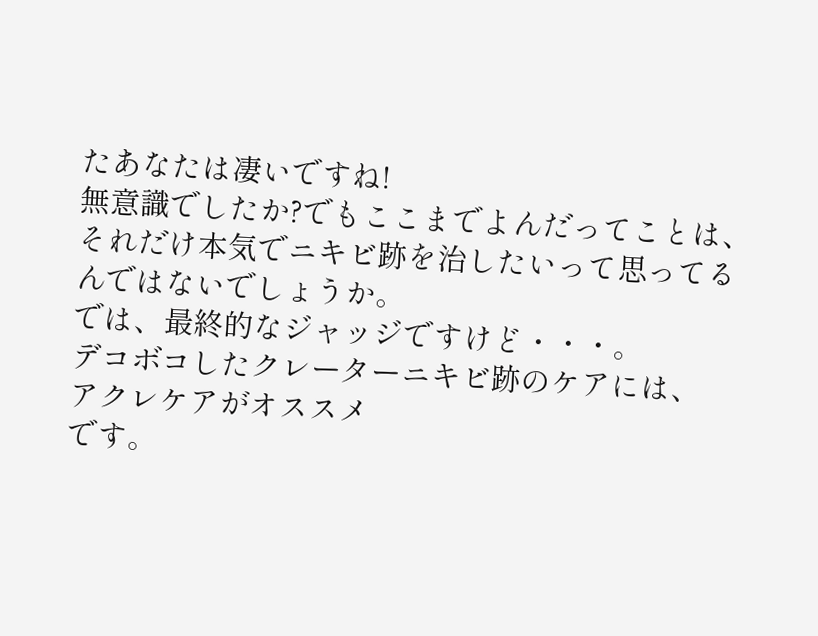たあなたは凄いですね!
無意識でしたか?でもここまでよんだってことは、
それだけ本気でニキビ跡を治したいって思ってるんではないでしょうか。
では、最終的なジャッジですけど・・・。
デコボコしたクレーターニキビ跡のケアには、
アクレケアがオススメ
です。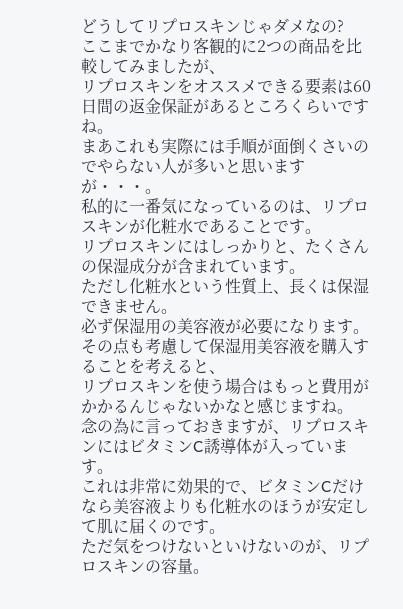どうしてリプロスキンじゃダメなの?
ここまでかなり客観的に2つの商品を比較してみましたが、
リプロスキンをオススメできる要素は60日間の返金保証があるところくらいですね。
まあこれも実際には手順が面倒くさいのでやらない人が多いと思いますが・・・。
私的に一番気になっているのは、リプロスキンが化粧水であることです。
リプロスキンにはしっかりと、たくさんの保湿成分が含まれています。
ただし化粧水という性質上、長くは保湿できません。
必ず保湿用の美容液が必要になります。
その点も考慮して保湿用美容液を購入することを考えると、
リプロスキンを使う場合はもっと費用がかかるんじゃないかなと感じますね。
念の為に言っておきますが、リプロスキンにはビタミンC誘導体が入っています。
これは非常に効果的で、ビタミンCだけなら美容液よりも化粧水のほうが安定して肌に届くのです。
ただ気をつけないといけないのが、リプロスキンの容量。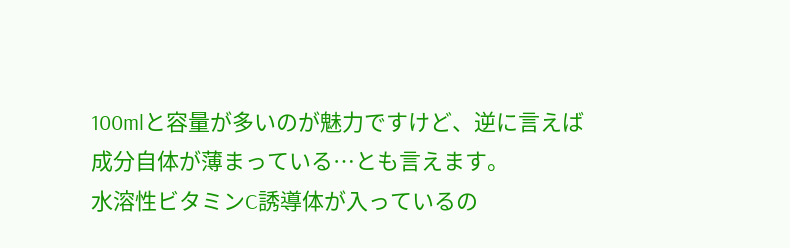100mlと容量が多いのが魅力ですけど、逆に言えば
成分自体が薄まっている…とも言えます。
水溶性ビタミンC誘導体が入っているの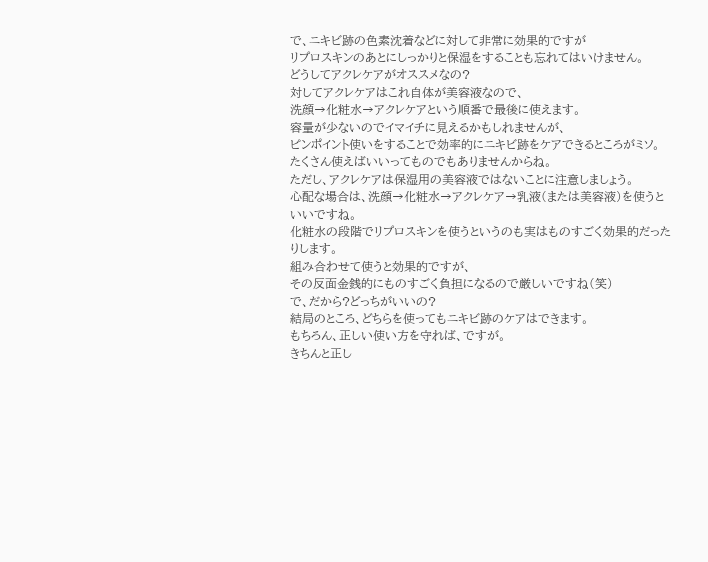で、ニキビ跡の色素沈着などに対して非常に効果的ですが
リプロスキンのあとにしっかりと保湿をすることも忘れてはいけません。
どうしてアクレケアがオススメなの?
対してアクレケアはこれ自体が美容液なので、
洗顔→化粧水→アクレケアという順番で最後に使えます。
容量が少ないのでイマイチに見えるかもしれませんが、
ピンポイント使いをすることで効率的にニキビ跡をケアできるところがミソ。
たくさん使えばいいってものでもありませんからね。
ただし、アクレケアは保湿用の美容液ではないことに注意しましょう。
心配な場合は、洗顔→化粧水→アクレケア→乳液(または美容液)を使うといいですね。
化粧水の段階でリプロスキンを使うというのも実はものすごく効果的だったりします。
組み合わせて使うと効果的ですが、
その反面金銭的にものすごく負担になるので厳しいですね(笑)
で、だから?どっちがいいの?
結局のところ、どちらを使ってもニキビ跡のケアはできます。
もちろん、正しい使い方を守れば、ですが。
きちんと正し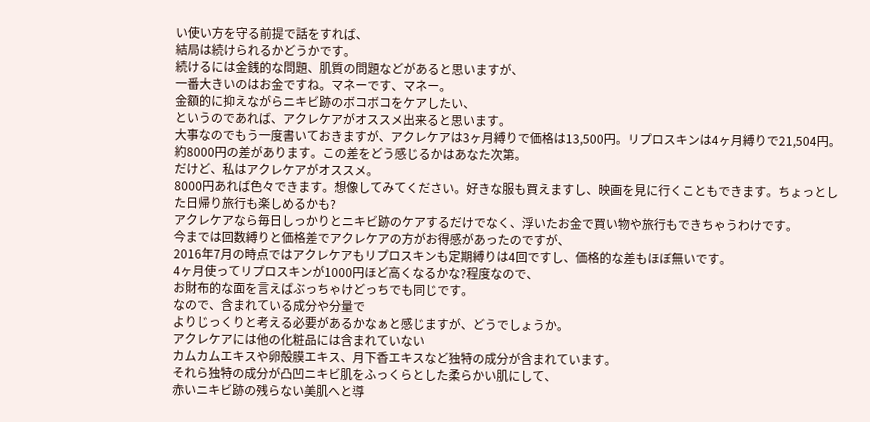い使い方を守る前提で話をすれば、
結局は続けられるかどうかです。
続けるには金銭的な問題、肌質の問題などがあると思いますが、
一番大きいのはお金ですね。マネーです、マネー。
金額的に抑えながらニキビ跡のボコボコをケアしたい、
というのであれば、アクレケアがオススメ出来ると思います。
大事なのでもう一度書いておきますが、アクレケアは3ヶ月縛りで価格は13,500円。リプロスキンは4ヶ月縛りで21,504円。
約8000円の差があります。この差をどう感じるかはあなた次第。
だけど、私はアクレケアがオススメ。
8000円あれば色々できます。想像してみてください。好きな服も買えますし、映画を見に行くこともできます。ちょっとした日帰り旅行も楽しめるかも?
アクレケアなら毎日しっかりとニキビ跡のケアするだけでなく、浮いたお金で買い物や旅行もできちゃうわけです。
今までは回数縛りと価格差でアクレケアの方がお得感があったのですが、
2016年7月の時点ではアクレケアもリプロスキンも定期縛りは4回ですし、価格的な差もほぼ無いです。
4ヶ月使ってリプロスキンが1000円ほど高くなるかな?程度なので、
お財布的な面を言えばぶっちゃけどっちでも同じです。
なので、含まれている成分や分量で
よりじっくりと考える必要があるかなぁと感じますが、どうでしょうか。
アクレケアには他の化粧品には含まれていない
カムカムエキスや卵殻膜エキス、月下香エキスなど独特の成分が含まれています。
それら独特の成分が凸凹ニキビ肌をふっくらとした柔らかい肌にして、
赤いニキビ跡の残らない美肌へと導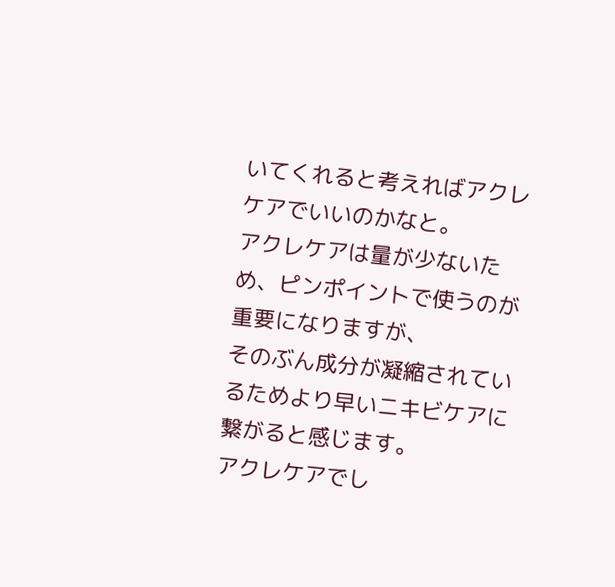いてくれると考えればアクレケアでいいのかなと。
アクレケアは量が少ないため、ピンポイントで使うのが重要になりますが、
そのぶん成分が凝縮されているためより早いニキビケアに繋がると感じます。
アクレケアでし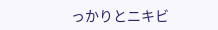っかりとニキビ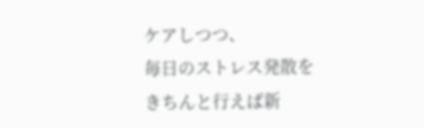ケアしつつ、
毎日のストレス発散をきちんと行えば新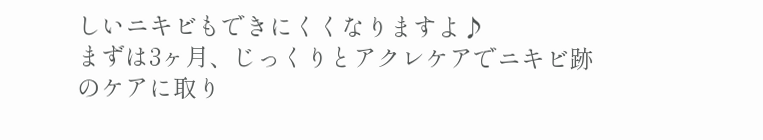しいニキビもできにくくなりますよ♪
まずは3ヶ月、じっくりとアクレケアでニキビ跡のケアに取り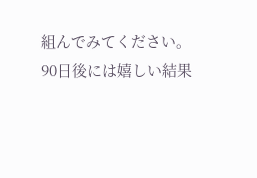組んでみてください。
90日後には嬉しい結果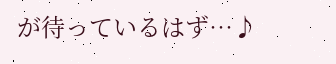が待っているはず…♪